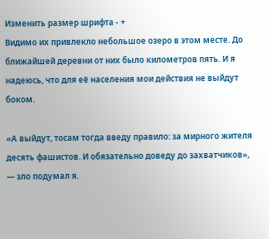Изменить размер шрифта - +
Видимо их привлекло небольшое озеро в этом месте. До ближайшей деревни от них было километров пять. И я надеюсь, что для её населения мои действия не выйдут боком.

«А выйдут, тосам тогда введу правило: за мирного жителя десять фашистов. И обязательно доведу до захватчиков», — зло подумал я.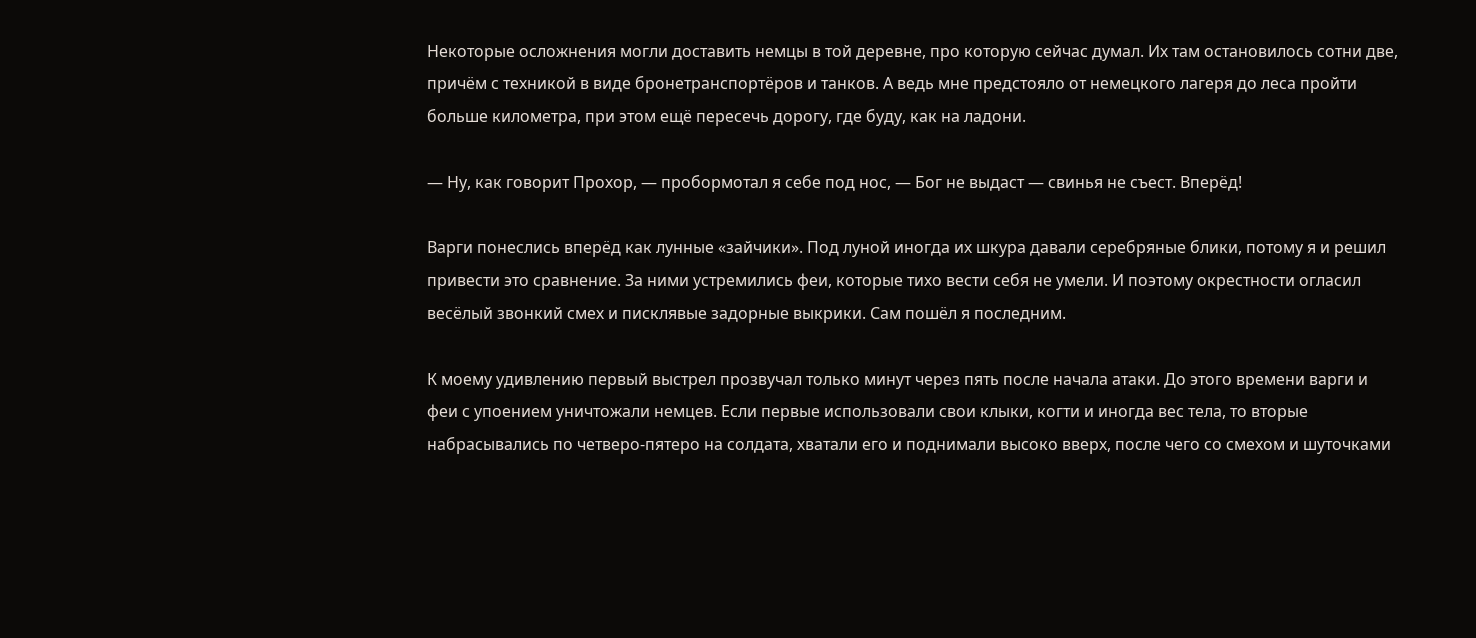Некоторые осложнения могли доставить немцы в той деревне, про которую сейчас думал. Их там остановилось сотни две, причём с техникой в виде бронетранспортёров и танков. А ведь мне предстояло от немецкого лагеря до леса пройти больше километра, при этом ещё пересечь дорогу, где буду, как на ладони.

— Ну, как говорит Прохор, — пробормотал я себе под нос, — Бог не выдаст — свинья не съест. Вперёд!

Варги понеслись вперёд как лунные «зайчики». Под луной иногда их шкура давали серебряные блики, потому я и решил привести это сравнение. За ними устремились феи, которые тихо вести себя не умели. И поэтому окрестности огласил весёлый звонкий смех и писклявые задорные выкрики. Сам пошёл я последним.

К моему удивлению первый выстрел прозвучал только минут через пять после начала атаки. До этого времени варги и феи с упоением уничтожали немцев. Если первые использовали свои клыки, когти и иногда вес тела, то вторые набрасывались по четверо-пятеро на солдата, хватали его и поднимали высоко вверх, после чего со смехом и шуточками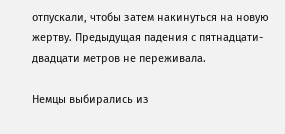отпускали, чтобы затем накинуться на новую жертву. Предыдущая падения с пятнадцати-двадцати метров не переживала.

Немцы выбирались из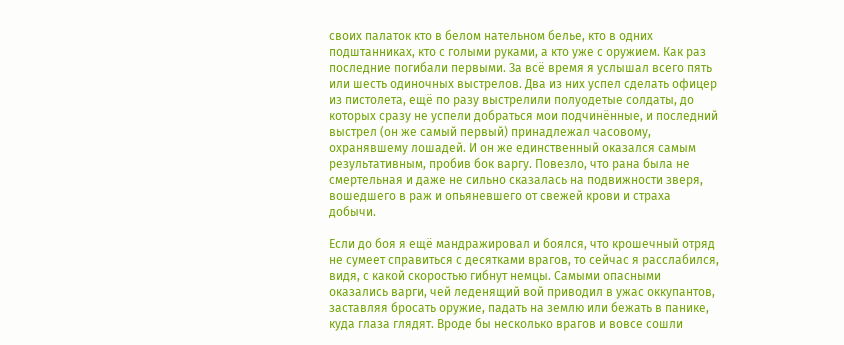своих палаток кто в белом нательном белье, кто в одних подштанниках, кто с голыми руками, а кто уже с оружием. Как раз последние погибали первыми. За всё время я услышал всего пять или шесть одиночных выстрелов. Два из них успел сделать офицер из пистолета, ещё по разу выстрелили полуодетые солдаты, до которых сразу не успели добраться мои подчинённые, и последний выстрел (он же самый первый) принадлежал часовому, охранявшему лошадей. И он же единственный оказался самым результативным, пробив бок варгу. Повезло, что рана была не смертельная и даже не сильно сказалась на подвижности зверя, вошедшего в раж и опьяневшего от свежей крови и страха добычи.

Если до боя я ещё мандражировал и боялся, что крошечный отряд не сумеет справиться с десятками врагов, то сейчас я расслабился, видя, с какой скоростью гибнут немцы. Самыми опасными оказались варги, чей леденящий вой приводил в ужас оккупантов, заставляя бросать оружие, падать на землю или бежать в панике, куда глаза глядят. Вроде бы несколько врагов и вовсе сошли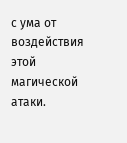с ума от воздействия этой магической атаки.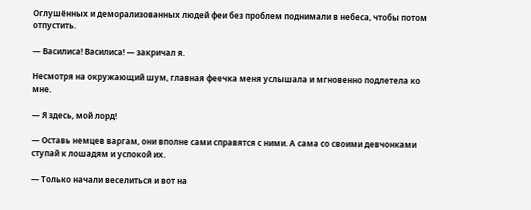Оглушённых и деморализованных людей феи без проблем поднимали в небеса, чтобы потом отпустить.

— Василиса! Василиса! — закричал я.

Несмотря на окружающий шум, главная феечка меня услышала и мгновенно подлетела ко мне.

— Я здесь, мой лорд!

— Оставь немцев варгам, они вполне сами справятся с ними. А сама со своими девчонками ступай к лошадям и успокой их.

— Только начали веселиться и вот на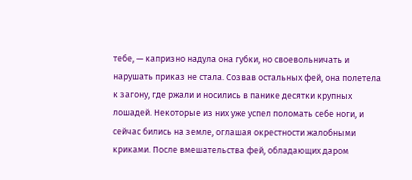тебе, — капризно надула она губки, но своевольничать и нарушать приказ не стала. Созвав остальных фей, она полетела к загону, где ржали и носились в панике десятки крупных лошадей. Некоторые из них уже успел поломать себе ноги, и сейчас бились на земле, оглашая окрестности жалобными криками. После вмешательства фей, обладающих даром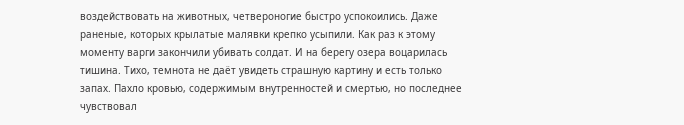воздействовать на животных, четвероногие быстро успокоились. Даже раненые, которых крылатые малявки крепко усыпили. Как раз к этому моменту варги закончили убивать солдат. И на берегу озера воцарилась тишина. Тихо, темнота не даёт увидеть страшную картину и есть только запах. Пахло кровью, содержимым внутренностей и смертью, но последнее чувствовал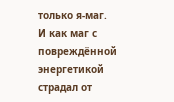только я-маг. И как маг с повреждённой энергетикой страдал от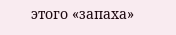этого «запаха»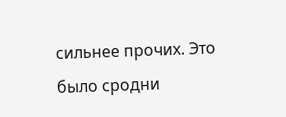сильнее прочих. Это было сродни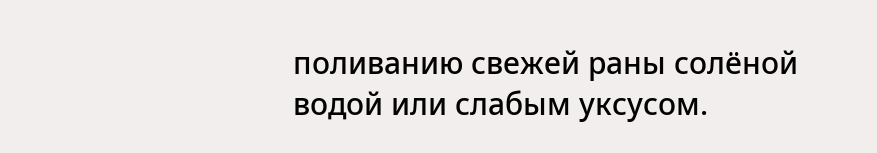поливанию свежей раны солёной водой или слабым уксусом.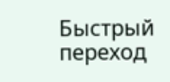Быстрый переход